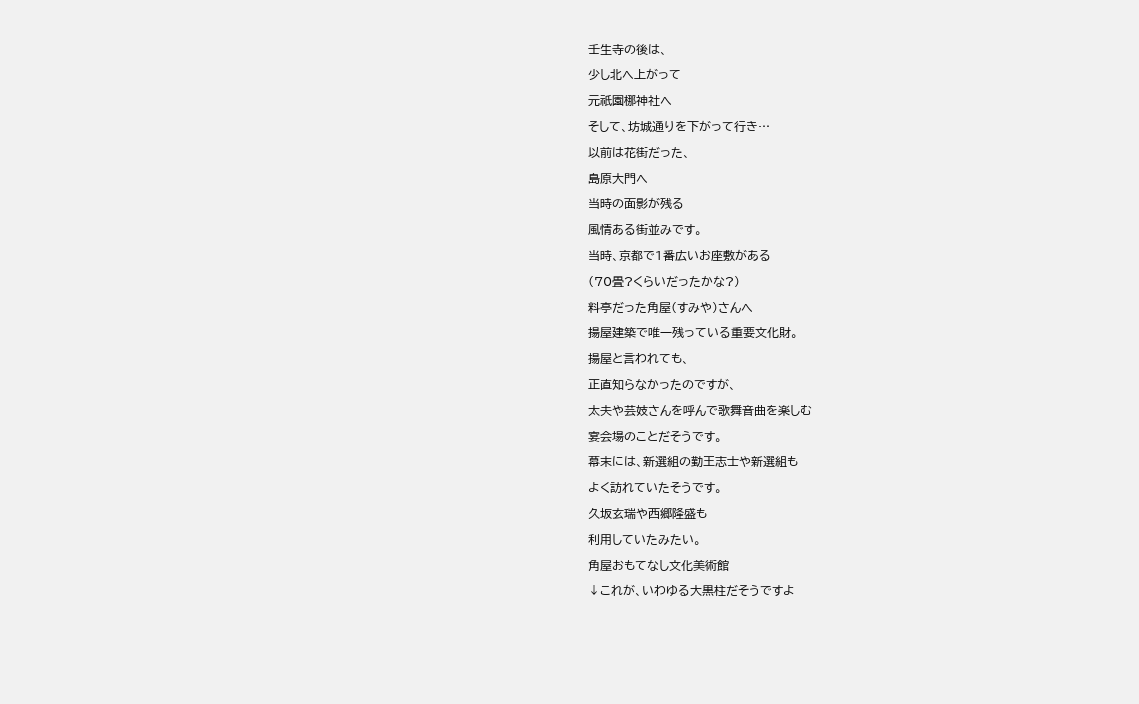壬生寺の後は、
少し北へ上がって
元祇園梛神社へ
そして、坊城通りを下がって行き…
以前は花街だった、
島原大門へ
当時の面影が残る
風情ある街並みです。
当時、京都で1番広いお座敷がある
(70畳?くらいだったかな?)
料亭だった角屋(すみや)さんへ
揚屋建築で唯一残っている重要文化財。
揚屋と言われても、
正直知らなかったのですが、
太夫や芸妓さんを呼んで歌舞音曲を楽しむ
宴会場のことだそうです。
幕末には、新選組の勤王志士や新選組も
よく訪れていたそうです。
久坂玄瑞や西郷隆盛も
利用していたみたい。
角屋おもてなし文化美術館
↓これが、いわゆる大黒柱だそうですよ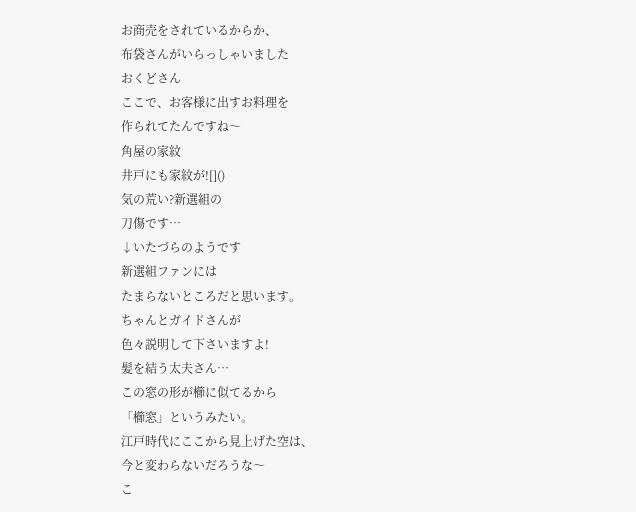お商売をされているからか、
布袋さんがいらっしゃいました
おくどさん
ここで、お客様に出すお料理を
作られてたんですね〜
角屋の家紋
井戸にも家紋が![]()
気の荒い?新選組の
刀傷です…
↓いたづらのようです
新選組ファンには
たまらないところだと思います。
ちゃんとガイドさんが
色々説明して下さいますよ!
髪を結う太夫さん…
この窓の形が櫛に似てるから
「櫛窓」というみたい。
江戸時代にここから見上げた空は、
今と変わらないだろうな〜
こ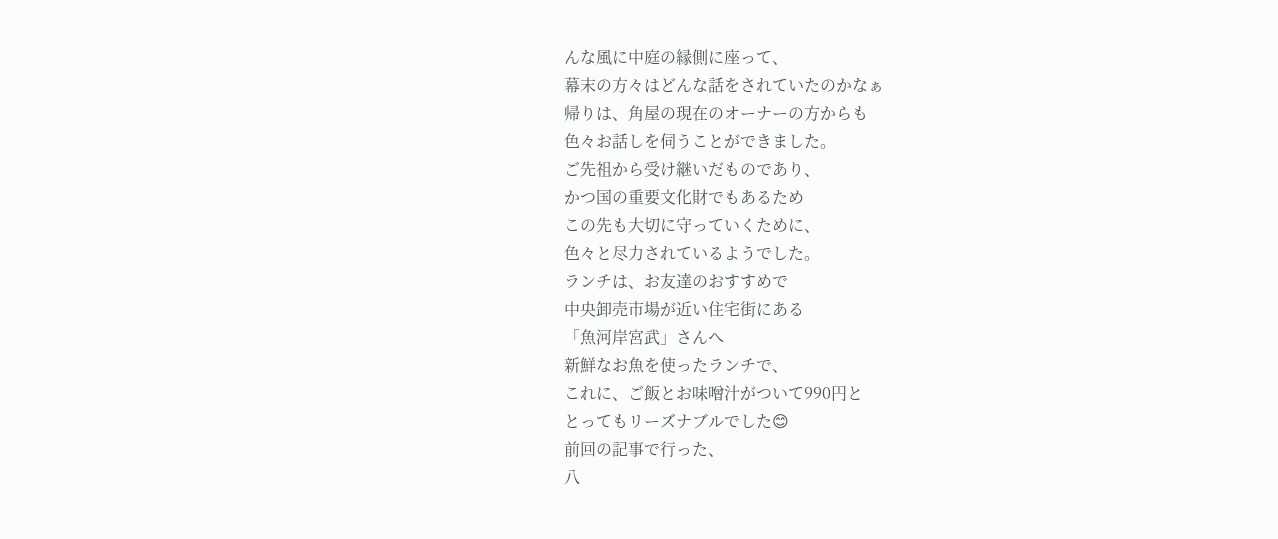んな風に中庭の縁側に座って、
幕末の方々はどんな話をされていたのかなぁ
帰りは、角屋の現在のオーナーの方からも
色々お話しを伺うことができました。
ご先祖から受け継いだものであり、
かつ国の重要文化財でもあるため
この先も大切に守っていくために、
色々と尽力されているようでした。
ランチは、お友達のおすすめで
中央卸売市場が近い住宅街にある
「魚河岸宮武」さんへ
新鮮なお魚を使ったランチで、
これに、ご飯とお味噌汁がついて990円と
とってもリーズナブルでした😊
前回の記事で行った、
八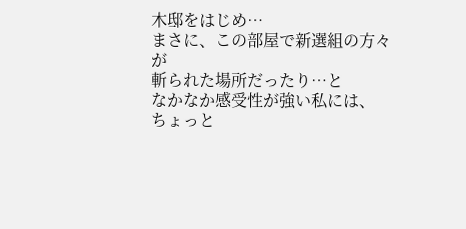木邸をはじめ…
まさに、この部屋で新選組の方々が
斬られた場所だったり…と
なかなか感受性が強い私には、
ちょっと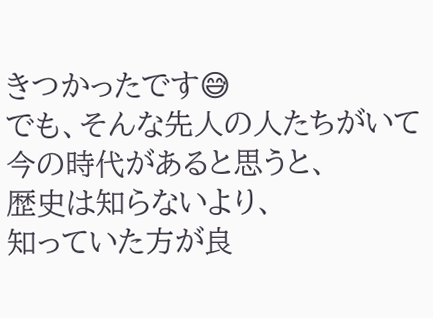きつかったです😅
でも、そんな先人の人たちがいて
今の時代があると思うと、
歴史は知らないより、
知っていた方が良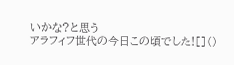いかな?と思う
アラフィフ世代の今日この頃でした![]()